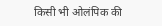किसी भी ओलंपिक की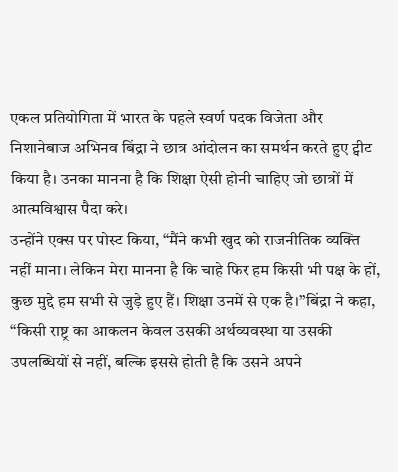एकल प्रतियोगिता में भारत के पहले स्वर्ण पदक विजेता और निशानेबाज अभिनव बिंद्रा ने छात्र आंदोलन का समर्थन करते हुए ट्वीट किया है। उनका मानना है कि शिक्षा ऐसी होनी चाहिए जो छात्रों में आत्मविश्वास पैदा करे।
उन्होंने एक्स पर पोस्ट किया, ‘‘मैंने कभी खुद को राजनीतिक व्यक्ति नहीं माना। लेकिन मेरा मानना है कि चाहे फिर हम किसी भी पक्ष के हों, कुछ मुद्दे हम सभी से जुड़े हुए हैं। शिक्षा उनमें से एक है।’’बिंद्रा ने कहा, ‘‘किसी राष्ट्र का आकलन केवल उसकी अर्थव्यवस्था या उसकी उपलब्धियों से नहीं, बल्कि इससे होती है कि उसने अपने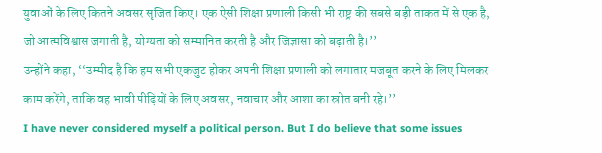युवाओं के लिए कितने अवसर सृजित किए। एक ऐसी शिक्षा प्रणाली किसी भी राष्ट्र की सबसे बड़ी ताकत में से एक है, जो आत्मविश्वास जगाती है, योग्यता को सम्मानित करती है और जिज्ञासा को बढ़ाती है।’’
उन्होंने कहा, ‘‘उम्मीद है कि हम सभी एकजुट होकर अपनी शिक्षा प्रणाली को लगातार मजबूत करने के लिए मिलकर काम करेंगे, ताकि वह भावी पीढ़ियों के लिए अवसर, नवाचार और आशा का स्रोत बनी रहे।’’
I have never considered myself a political person. But I do believe that some issues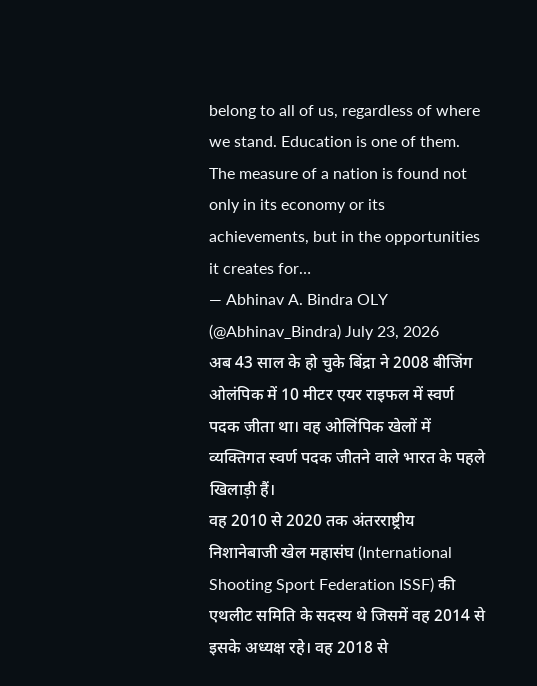belong to all of us, regardless of where we stand. Education is one of them.
The measure of a nation is found not only in its economy or its achievements, but in the opportunities it creates for…
— Abhinav A. Bindra OLY (@Abhinav_Bindra) July 23, 2026
अब 43 साल के हो चुके बिंद्रा ने 2008 बीजिंग ओलंपिक में 10 मीटर एयर राइफल में स्वर्ण पदक जीता था। वह ओलिंपिक खेलों में व्यक्तिगत स्वर्ण पदक जीतने वाले भारत के पहले खिलाड़ी हैं।
वह 2010 से 2020 तक अंतरराष्ट्रीय निशानेबाजी खेल महासंघ (International Shooting Sport Federation ISSF) की एथलीट समिति के सदस्य थे जिसमें वह 2014 से इसके अध्यक्ष रहे। वह 2018 से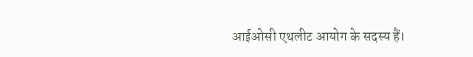आईओसी एथलीट आयोग के सदस्य हैं।